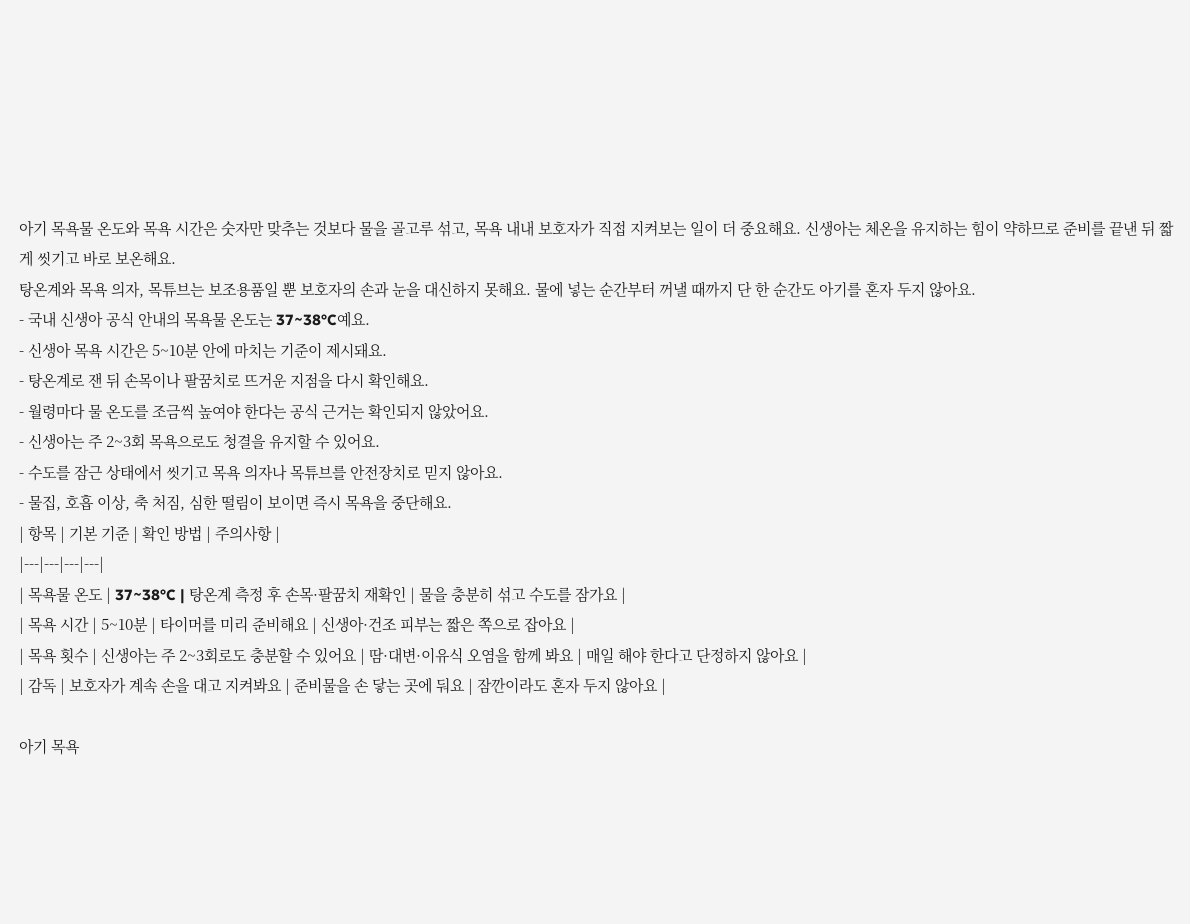아기 목욕물 온도와 목욕 시간은 숫자만 맞추는 것보다 물을 골고루 섞고, 목욕 내내 보호자가 직접 지켜보는 일이 더 중요해요. 신생아는 체온을 유지하는 힘이 약하므로 준비를 끝낸 뒤 짧게 씻기고 바로 보온해요.
탕온계와 목욕 의자, 목튜브는 보조용품일 뿐 보호자의 손과 눈을 대신하지 못해요. 물에 넣는 순간부터 꺼낼 때까지 단 한 순간도 아기를 혼자 두지 않아요.
- 국내 신생아 공식 안내의 목욕물 온도는 37~38°C예요.
- 신생아 목욕 시간은 5~10분 안에 마치는 기준이 제시돼요.
- 탕온계로 잰 뒤 손목이나 팔꿈치로 뜨거운 지점을 다시 확인해요.
- 월령마다 물 온도를 조금씩 높여야 한다는 공식 근거는 확인되지 않았어요.
- 신생아는 주 2~3회 목욕으로도 청결을 유지할 수 있어요.
- 수도를 잠근 상태에서 씻기고 목욕 의자나 목튜브를 안전장치로 믿지 않아요.
- 물집, 호흡 이상, 축 처짐, 심한 떨림이 보이면 즉시 목욕을 중단해요.
| 항목 | 기본 기준 | 확인 방법 | 주의사항 |
|---|---|---|---|
| 목욕물 온도 | 37~38°C | 탕온계 측정 후 손목·팔꿈치 재확인 | 물을 충분히 섞고 수도를 잠가요 |
| 목욕 시간 | 5~10분 | 타이머를 미리 준비해요 | 신생아·건조 피부는 짧은 쪽으로 잡아요 |
| 목욕 횟수 | 신생아는 주 2~3회로도 충분할 수 있어요 | 땀·대변·이유식 오염을 함께 봐요 | 매일 해야 한다고 단정하지 않아요 |
| 감독 | 보호자가 계속 손을 대고 지켜봐요 | 준비물을 손 닿는 곳에 둬요 | 잠깐이라도 혼자 두지 않아요 |

아기 목욕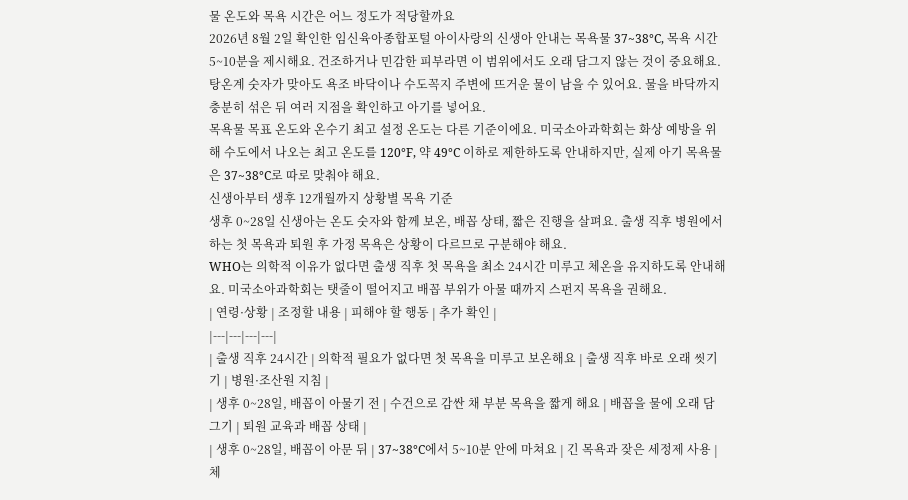물 온도와 목욕 시간은 어느 정도가 적당할까요
2026년 8월 2일 확인한 임신육아종합포털 아이사랑의 신생아 안내는 목욕물 37~38°C, 목욕 시간 5~10분을 제시해요. 건조하거나 민감한 피부라면 이 범위에서도 오래 담그지 않는 것이 중요해요.
탕온계 숫자가 맞아도 욕조 바닥이나 수도꼭지 주변에 뜨거운 물이 남을 수 있어요. 물을 바닥까지 충분히 섞은 뒤 여러 지점을 확인하고 아기를 넣어요.
목욕물 목표 온도와 온수기 최고 설정 온도는 다른 기준이에요. 미국소아과학회는 화상 예방을 위해 수도에서 나오는 최고 온도를 120°F, 약 49°C 이하로 제한하도록 안내하지만, 실제 아기 목욕물은 37~38°C로 따로 맞춰야 해요.
신생아부터 생후 12개월까지 상황별 목욕 기준
생후 0~28일 신생아는 온도 숫자와 함께 보온, 배꼽 상태, 짧은 진행을 살펴요. 출생 직후 병원에서 하는 첫 목욕과 퇴원 후 가정 목욕은 상황이 다르므로 구분해야 해요.
WHO는 의학적 이유가 없다면 출생 직후 첫 목욕을 최소 24시간 미루고 체온을 유지하도록 안내해요. 미국소아과학회는 탯줄이 떨어지고 배꼽 부위가 아물 때까지 스펀지 목욕을 권해요.
| 연령·상황 | 조정할 내용 | 피해야 할 행동 | 추가 확인 |
|---|---|---|---|
| 출생 직후 24시간 | 의학적 필요가 없다면 첫 목욕을 미루고 보온해요 | 출생 직후 바로 오래 씻기기 | 병원·조산원 지침 |
| 생후 0~28일, 배꼽이 아물기 전 | 수건으로 감싼 채 부분 목욕을 짧게 해요 | 배꼽을 물에 오래 담그기 | 퇴원 교육과 배꼽 상태 |
| 생후 0~28일, 배꼽이 아문 뒤 | 37~38°C에서 5~10분 안에 마쳐요 | 긴 목욕과 잦은 세정제 사용 | 체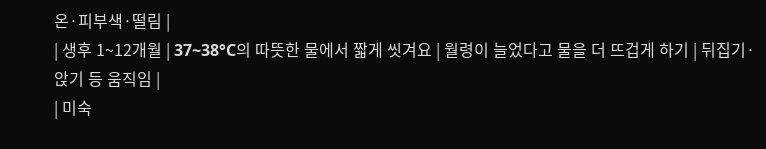온·피부색·떨림 |
| 생후 1~12개월 | 37~38°C의 따뜻한 물에서 짧게 씻겨요 | 월령이 늘었다고 물을 더 뜨겁게 하기 | 뒤집기·앉기 등 움직임 |
| 미숙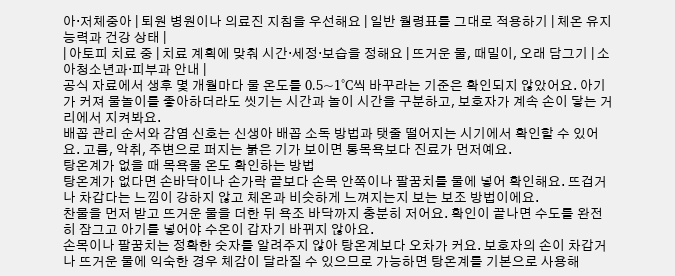아·저체중아 | 퇴원 병원이나 의료진 지침을 우선해요 | 일반 월령표를 그대로 적용하기 | 체온 유지 능력과 건강 상태 |
| 아토피 치료 중 | 치료 계획에 맞춰 시간·세정·보습을 정해요 | 뜨거운 물, 때밀이, 오래 담그기 | 소아청소년과·피부과 안내 |
공식 자료에서 생후 몇 개월마다 물 온도를 0.5~1°C씩 바꾸라는 기준은 확인되지 않았어요. 아기가 커져 물놀이를 좋아하더라도 씻기는 시간과 놀이 시간을 구분하고, 보호자가 계속 손이 닿는 거리에서 지켜봐요.
배꼽 관리 순서와 감염 신호는 신생아 배꼽 소독 방법과 탯줄 떨어지는 시기에서 확인할 수 있어요. 고름, 악취, 주변으로 퍼지는 붉은 기가 보이면 통목욕보다 진료가 먼저예요.
탕온계가 없을 때 목욕물 온도 확인하는 방법
탕온계가 없다면 손바닥이나 손가락 끝보다 손목 안쪽이나 팔꿈치를 물에 넣어 확인해요. 뜨겁거나 차갑다는 느낌이 강하지 않고 체온과 비슷하게 느껴지는지 보는 보조 방법이에요.
찬물을 먼저 받고 뜨거운 물을 더한 뒤 욕조 바닥까지 충분히 저어요. 확인이 끝나면 수도를 완전히 잠그고 아기를 넣어야 수온이 갑자기 바뀌지 않아요.
손목이나 팔꿈치는 정확한 숫자를 알려주지 않아 탕온계보다 오차가 커요. 보호자의 손이 차갑거나 뜨거운 물에 익숙한 경우 체감이 달라질 수 있으므로 가능하면 탕온계를 기본으로 사용해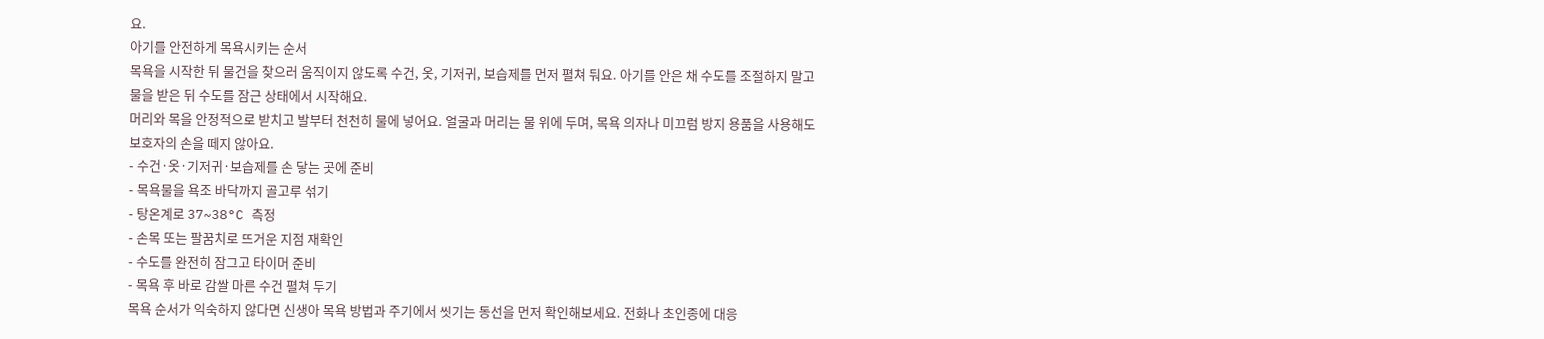요.
아기를 안전하게 목욕시키는 순서
목욕을 시작한 뒤 물건을 찾으러 움직이지 않도록 수건, 옷, 기저귀, 보습제를 먼저 펼쳐 둬요. 아기를 안은 채 수도를 조절하지 말고 물을 받은 뒤 수도를 잠근 상태에서 시작해요.
머리와 목을 안정적으로 받치고 발부터 천천히 물에 넣어요. 얼굴과 머리는 물 위에 두며, 목욕 의자나 미끄럼 방지 용품을 사용해도 보호자의 손을 떼지 않아요.
- 수건·옷·기저귀·보습제를 손 닿는 곳에 준비
- 목욕물을 욕조 바닥까지 골고루 섞기
- 탕온계로 37~38°C 측정
- 손목 또는 팔꿈치로 뜨거운 지점 재확인
- 수도를 완전히 잠그고 타이머 준비
- 목욕 후 바로 감쌀 마른 수건 펼쳐 두기
목욕 순서가 익숙하지 않다면 신생아 목욕 방법과 주기에서 씻기는 동선을 먼저 확인해보세요. 전화나 초인종에 대응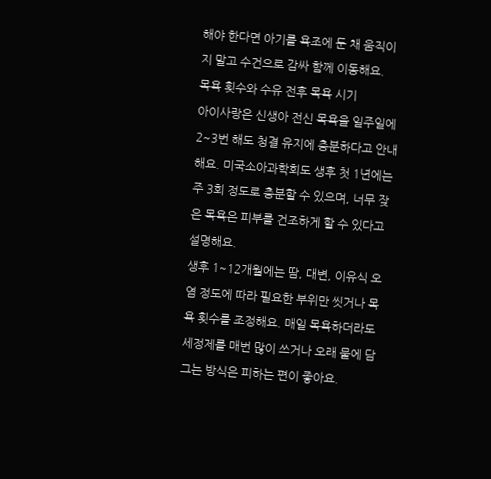해야 한다면 아기를 욕조에 둔 채 움직이지 말고 수건으로 감싸 함께 이동해요.
목욕 횟수와 수유 전후 목욕 시기
아이사랑은 신생아 전신 목욕을 일주일에 2~3번 해도 청결 유지에 충분하다고 안내해요. 미국소아과학회도 생후 첫 1년에는 주 3회 정도로 충분할 수 있으며, 너무 잦은 목욕은 피부를 건조하게 할 수 있다고 설명해요.
생후 1~12개월에는 땀, 대변, 이유식 오염 정도에 따라 필요한 부위만 씻거나 목욕 횟수를 조정해요. 매일 목욕하더라도 세정제를 매번 많이 쓰거나 오래 물에 담그는 방식은 피하는 편이 좋아요.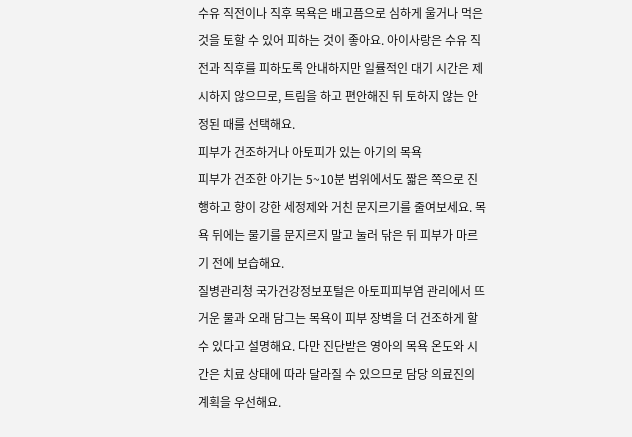수유 직전이나 직후 목욕은 배고픔으로 심하게 울거나 먹은 것을 토할 수 있어 피하는 것이 좋아요. 아이사랑은 수유 직전과 직후를 피하도록 안내하지만 일률적인 대기 시간은 제시하지 않으므로, 트림을 하고 편안해진 뒤 토하지 않는 안정된 때를 선택해요.
피부가 건조하거나 아토피가 있는 아기의 목욕
피부가 건조한 아기는 5~10분 범위에서도 짧은 쪽으로 진행하고 향이 강한 세정제와 거친 문지르기를 줄여보세요. 목욕 뒤에는 물기를 문지르지 말고 눌러 닦은 뒤 피부가 마르기 전에 보습해요.
질병관리청 국가건강정보포털은 아토피피부염 관리에서 뜨거운 물과 오래 담그는 목욕이 피부 장벽을 더 건조하게 할 수 있다고 설명해요. 다만 진단받은 영아의 목욕 온도와 시간은 치료 상태에 따라 달라질 수 있으므로 담당 의료진의 계획을 우선해요.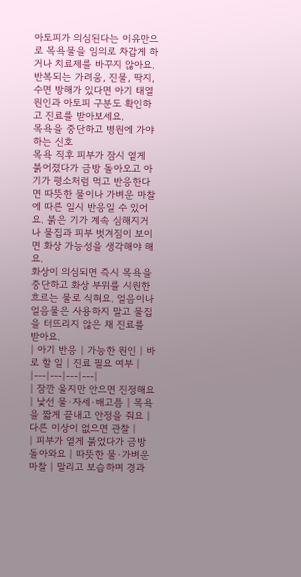아토피가 의심된다는 이유만으로 목욕물을 임의로 차갑게 하거나 치료제를 바꾸지 않아요. 반복되는 가려움, 진물, 딱지, 수면 방해가 있다면 아기 태열 원인과 아토피 구분도 확인하고 진료를 받아보세요.
목욕을 중단하고 병원에 가야 하는 신호
목욕 직후 피부가 잠시 옅게 붉어졌다가 금방 돌아오고 아기가 평소처럼 먹고 반응한다면 따뜻한 물이나 가벼운 마찰에 따른 일시 반응일 수 있어요. 붉은 기가 계속 심해지거나 물집과 피부 벗겨짐이 보이면 화상 가능성을 생각해야 해요.
화상이 의심되면 즉시 목욕을 중단하고 화상 부위를 시원한 흐르는 물로 식혀요. 얼음이나 얼음물은 사용하지 말고 물집을 터뜨리지 않은 채 진료를 받아요.
| 아기 반응 | 가능한 원인 | 바로 할 일 | 진료 필요 여부 |
|---|---|---|---|
| 잠깐 울지만 안으면 진정해요 | 낯선 물·자세·배고픔 | 목욕을 짧게 끝내고 안정을 줘요 | 다른 이상이 없으면 관찰 |
| 피부가 옅게 붉었다가 금방 돌아와요 | 따뜻한 물·가벼운 마찰 | 말리고 보습하며 경과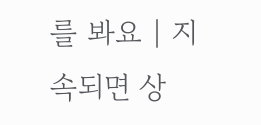를 봐요 | 지속되면 상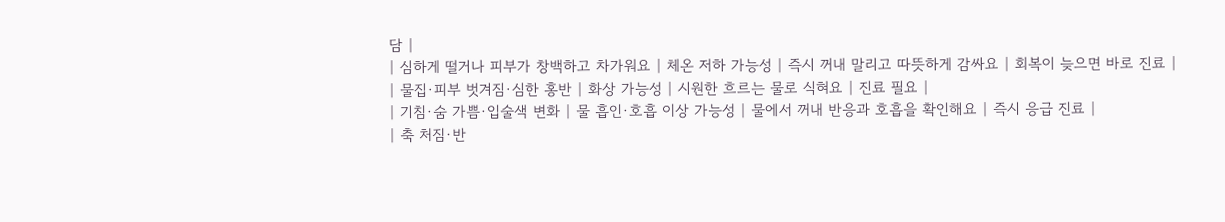담 |
| 심하게 떨거나 피부가 창백하고 차가워요 | 체온 저하 가능성 | 즉시 꺼내 말리고 따뜻하게 감싸요 | 회복이 늦으면 바로 진료 |
| 물집·피부 벗겨짐·심한 홍반 | 화상 가능성 | 시원한 흐르는 물로 식혀요 | 진료 필요 |
| 기침·숨 가쁨·입술색 변화 | 물 흡인·호흡 이상 가능성 | 물에서 꺼내 반응과 호흡을 확인해요 | 즉시 응급 진료 |
| 축 처짐·반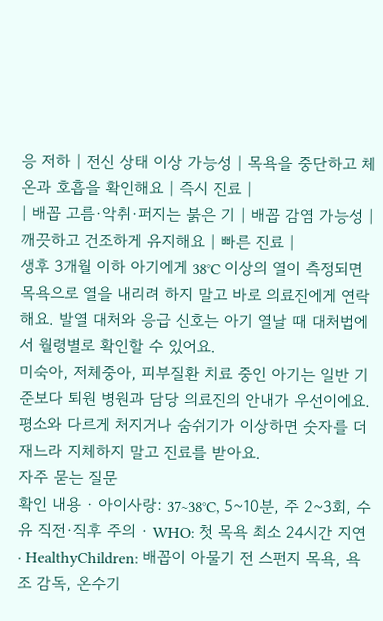응 저하 | 전신 상태 이상 가능성 | 목욕을 중단하고 체온과 호흡을 확인해요 | 즉시 진료 |
| 배꼽 고름·악취·퍼지는 붉은 기 | 배꼽 감염 가능성 | 깨끗하고 건조하게 유지해요 | 빠른 진료 |
생후 3개월 이하 아기에게 38°C 이상의 열이 측정되면 목욕으로 열을 내리려 하지 말고 바로 의료진에게 연락해요. 발열 대처와 응급 신호는 아기 열날 때 대처법에서 월령별로 확인할 수 있어요.
미숙아, 저체중아, 피부질환 치료 중인 아기는 일반 기준보다 퇴원 병원과 담당 의료진의 안내가 우선이에요. 평소와 다르게 처지거나 숨쉬기가 이상하면 숫자를 더 재느라 지체하지 말고 진료를 받아요.
자주 묻는 질문
확인 내용 · 아이사랑: 37~38°C, 5~10분, 주 2~3회, 수유 직전·직후 주의 · WHO: 첫 목욕 최소 24시간 지연 · HealthyChildren: 배꼽이 아물기 전 스펀지 목욕, 욕조 감독, 온수기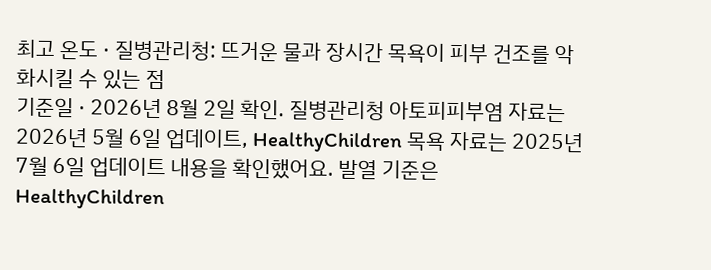최고 온도 · 질병관리청: 뜨거운 물과 장시간 목욕이 피부 건조를 악화시킬 수 있는 점
기준일 · 2026년 8월 2일 확인. 질병관리청 아토피피부염 자료는 2026년 5월 6일 업데이트, HealthyChildren 목욕 자료는 2025년 7월 6일 업데이트 내용을 확인했어요. 발열 기준은 HealthyChildren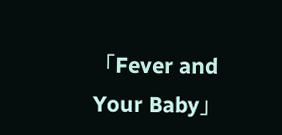「Fever and Your Baby」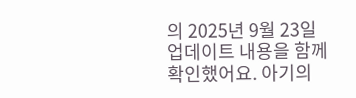의 2025년 9월 23일 업데이트 내용을 함께 확인했어요. 아기의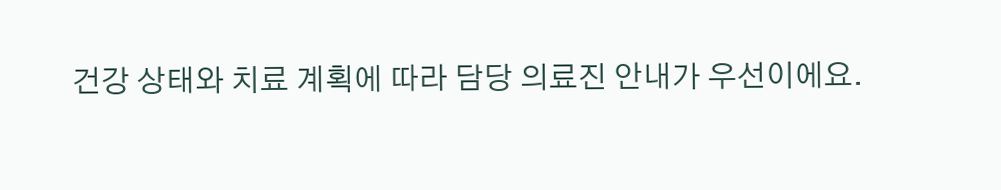건강 상태와 치료 계획에 따라 담당 의료진 안내가 우선이에요.